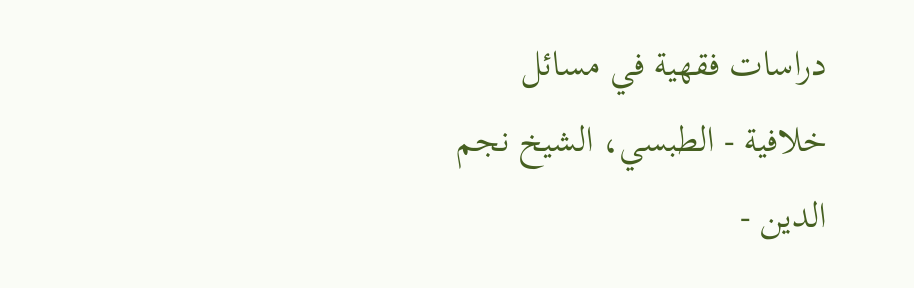دراسات فقهية في مسائل خلافية - الطبسي، الشيخ نجم الدين -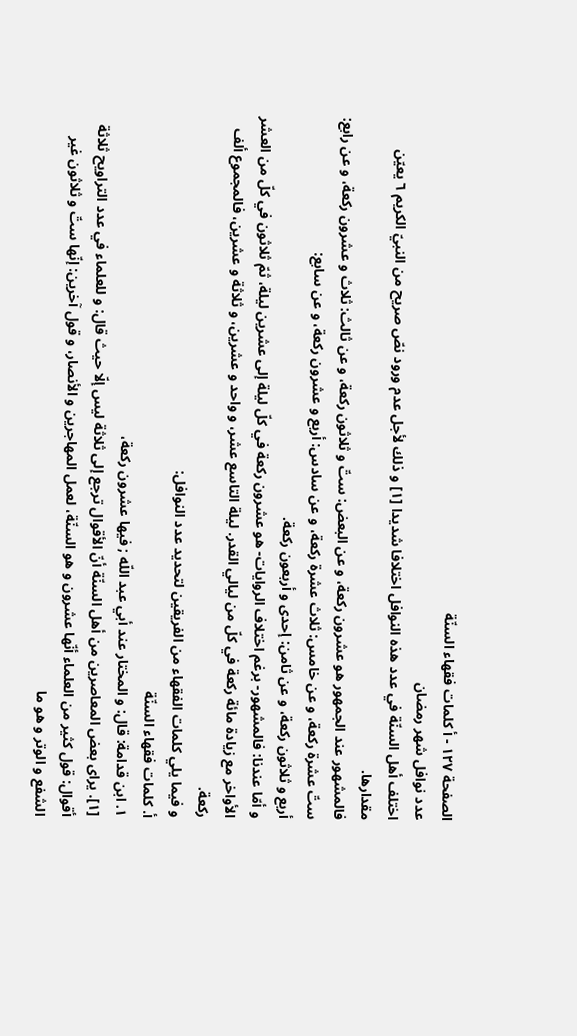الصفحة ١٢٧ - أ كلمات فقهاء السنّة
عدد نوافل شهر رمضان
اختلف أهل السنّة في عدد هذه النوافل اختلافا شديدا [١] و ذلك لأجل عدم ورود نصّ صريح من النبيّ الكريم ٦ يعيّن مقدارها.
فالمشهور عند الجمهور هو عشرون ركعة، و عن البعض: ستّ و ثلاثون ركعة، و عن ثالث: ثلاث و عشرون ركعة، و عن رابع: ستّ عشرة ركعة، و عن خامس: ثلاث عشرة ركعة، و عن سادس: أربع و عشرون ركعة، و عن سابع:
أربع و ثلاثون ركعة، و عن ثامن: إحدى و أربعون ركعة.
و أمّا عندنا: فالمشهور- برغم اختلاف الروايات- هو عشرون ركعة في كلّ ليلة إلى عشرين ليلة، ثمّ ثلاثون في كلّ من العشر الأواخر مع زيادة مائة ركعة في كلّ من ليالي القدر. ليلة التاسع عشر، و واحد و عشرين، و ثلاثة و عشرين، فالمجموع ألف ركعة.
و فيما يلي كلمات الفقهاء من الفريقين لتحديد عدد النوافل:
أ. كلمات فقهاء السنّة
١. ابن قدامة: قال: و المختار عند أبي عبد اللّه ; فيها عشرون ركعة،
[١]. يراى بعض المعاصرين من أهل السنّة أنّ الأقوال ترجع إلى ثلاثة ليس إلّا حيث قال: و للعلماء في عدد التراويح ثلاثة أقوال: قول كثير من العلماء أنّها عشرون و هو السنّة، لعمل المهاجرين و الأنصار، و قول آخرين: إنّها ستّ و ثلاثون غير الشفع و الوتر و هو ما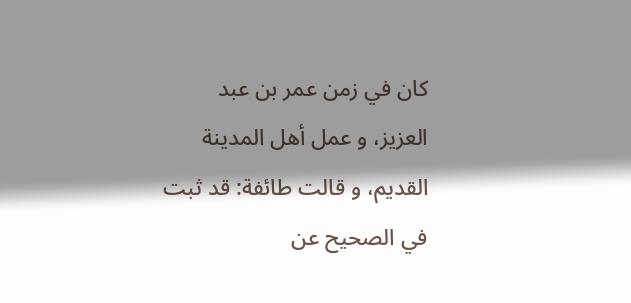كان في زمن عمر بن عبد العزيز، و عمل أهل المدينة القديم، و قالت طائفة: قد ثبت في الصحيح عن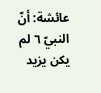عائشة: أنّ النبيّ ٦ لم يكن يزيد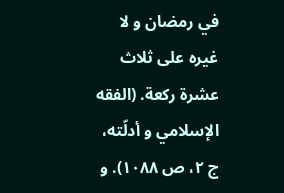في رمضان و لا غيره على ثلاث عشرة ركعة. (الفقه الإسلامي و أدلّته، ج ٢، ص ١٠٨٨). و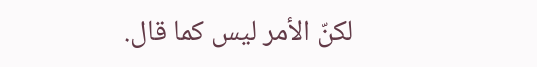لكنّ الأمر ليس كما قال.